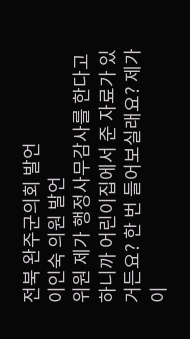전북 완주군의회 발언
이인숙 의원 발언
위원 제가 행정사무감사를 한다고 하니까 어린이집에서 준 자료가 있거든요? 한 번 들어보실래요? 제가 이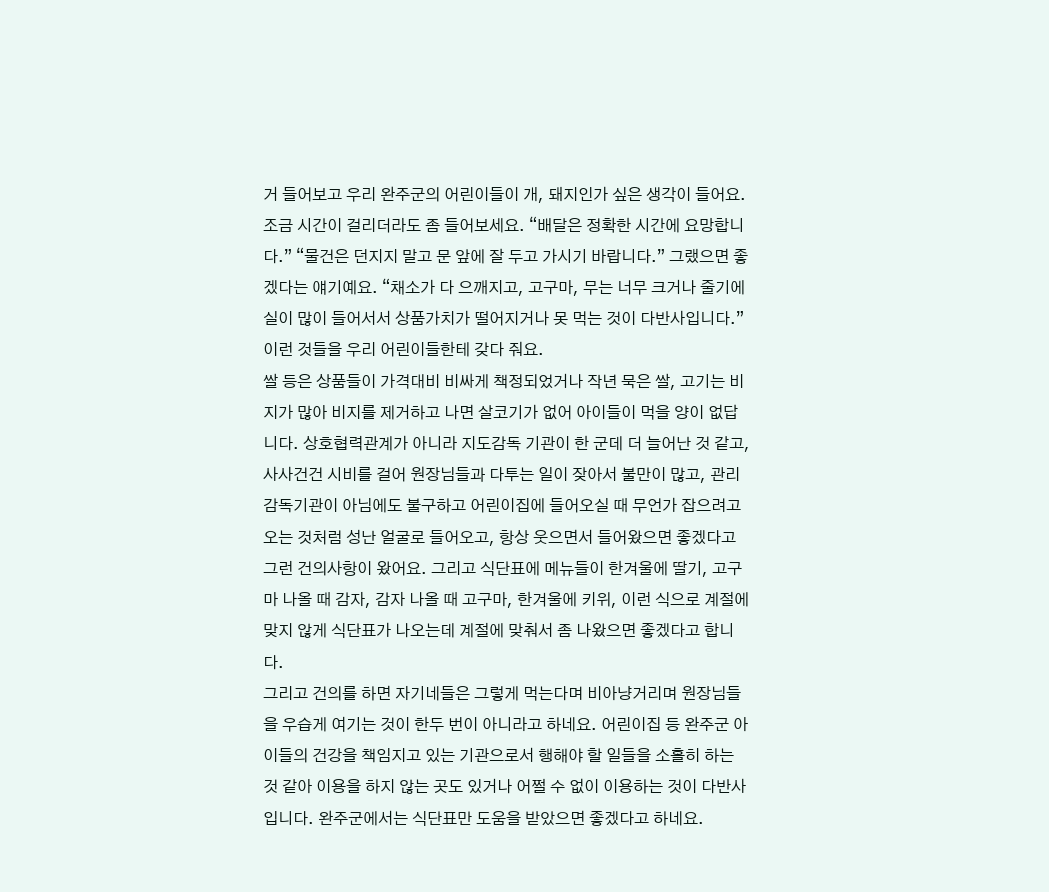거 들어보고 우리 완주군의 어린이들이 개, 돼지인가 싶은 생각이 들어요.
조금 시간이 걸리더라도 좀 들어보세요. “배달은 정확한 시간에 요망합니다.” “물건은 던지지 말고 문 앞에 잘 두고 가시기 바랍니다.” 그랬으면 좋겠다는 얘기예요. “채소가 다 으깨지고, 고구마, 무는 너무 크거나 줄기에 실이 많이 들어서서 상품가치가 떨어지거나 못 먹는 것이 다반사입니다.” 이런 것들을 우리 어린이들한테 갖다 줘요.
쌀 등은 상품들이 가격대비 비싸게 책정되었거나 작년 묵은 쌀, 고기는 비지가 많아 비지를 제거하고 나면 살코기가 없어 아이들이 먹을 양이 없답니다. 상호협력관계가 아니라 지도감독 기관이 한 군데 더 늘어난 것 같고, 사사건건 시비를 걸어 원장님들과 다투는 일이 잦아서 불만이 많고, 관리감독기관이 아님에도 불구하고 어린이집에 들어오실 때 무언가 잡으려고 오는 것처럼 성난 얼굴로 들어오고, 항상 웃으면서 들어왔으면 좋겠다고 그런 건의사항이 왔어요. 그리고 식단표에 메뉴들이 한겨울에 딸기, 고구마 나올 때 감자, 감자 나올 때 고구마, 한겨울에 키위, 이런 식으로 계절에 맞지 않게 식단표가 나오는데 계절에 맞춰서 좀 나왔으면 좋겠다고 합니다.
그리고 건의를 하면 자기네들은 그렇게 먹는다며 비아냥거리며 원장님들을 우습게 여기는 것이 한두 번이 아니라고 하네요. 어린이집 등 완주군 아이들의 건강을 책임지고 있는 기관으로서 행해야 할 일들을 소홀히 하는 것 같아 이용을 하지 않는 곳도 있거나 어쩔 수 없이 이용하는 것이 다반사입니다. 완주군에서는 식단표만 도움을 받았으면 좋겠다고 하네요.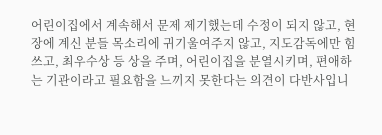어린이집에서 계속해서 문제 제기했는데 수정이 되지 않고, 현장에 계신 분들 목소리에 귀기울여주지 않고, 지도감독에만 힘쓰고, 최우수상 등 상을 주며, 어린이집을 분열시키며, 편애하는 기관이라고 필요함을 느끼지 못한다는 의견이 다반사입니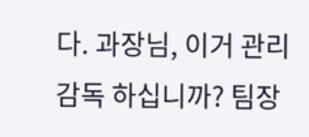다. 과장님, 이거 관리감독 하십니까? 팀장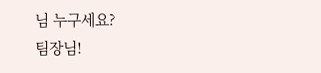님 누구세요?
팀장님!